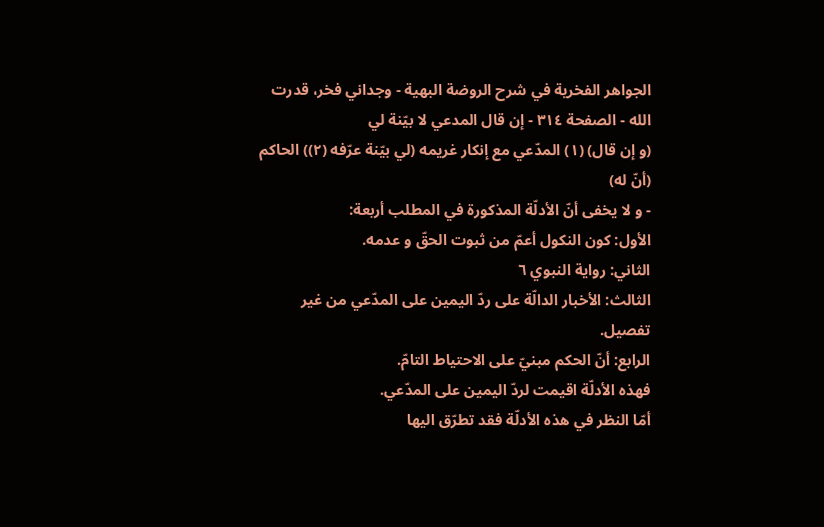الجواهر الفخرية في شرح الروضة البهية - وجداني فخر، قدرت الله - الصفحة ٣١٤ - إن قال المدعي لا بيّنة لي
(و إن قال) (١) المدّعي مع إنكار غريمه (لي بيّنة عرّفه (٢)) الحاكم (أنّ له)
- و لا يخفى أنّ الأدلّة المذكورة في المطلب أربعة:
الأول: كون النكول أعمّ من ثبوت الحقّ و عدمه.
الثاني: رواية النبوي ٦
الثالث: الأخبار الدالّة على ردّ اليمين على المدّعي من غير تفصيل.
الرابع: أنّ الحكم مبنيّ على الاحتياط التامّ.
فهذه الأدلّة اقيمت لردّ اليمين على المدّعي.
أمّا النظر في هذه الأدلّة فقد تطرّق اليها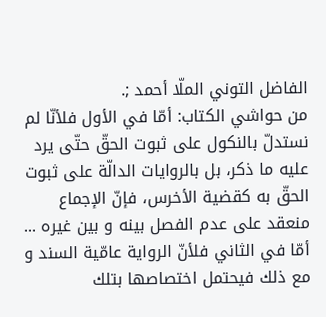الفاضل التوني الملّا أحمد ;.
من حواشي الكتاب: أمّا في الأول فلأنّا لم نستدلّ بالنكول على ثبوت الحقّ حتّى يرد عليه ما ذكر، بل بالروايات الدالّة على ثبوت الحقّ به كقضية الأخرس، فإنّ الإجماع منعقد على عدم الفصل بينه و بين غيره ...
أمّا في الثاني فلأنّ الرواية عامّية السند و مع ذلك فيحتمل اختصاصها بتلك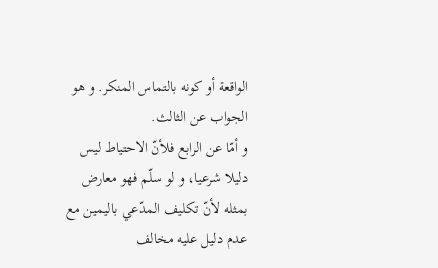الواقعة أو كونه بالتماس المنكر. و هو الجواب عن الثالث.
و أمّا عن الرابع فلأنّ الاحتياط ليس دليلا شرعيا، و لو سلّم فهو معارض بمثله لأنّ تكليف المدّعي باليمين مع عدم دليل عليه مخالف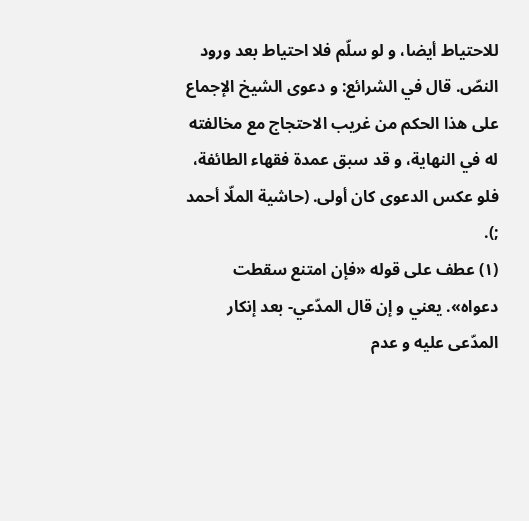للاحتياط أيضا، و لو سلّم فلا احتياط بعد ورود النصّ. قال في الشرائع: و دعوى الشيخ الإجماع على هذا الحكم من غريب الاحتجاج مع مخالفته له في النهاية، و قد سبق عمدة فقهاء الطائفة، فلو عكس الدعوى كان أولى. (حاشية الملّا أحمد ;).
(١) عطف على قوله «فإن امتنع سقطت دعواه». يعني و إن قال المدّعي- بعد إنكار المدّعى عليه و عدم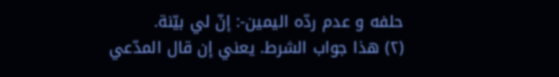حلفه و عدم ردّه اليمين-: إنّ لي بيّنة.
(٢) هذا جواب الشرط. يعني إن قال المدّعي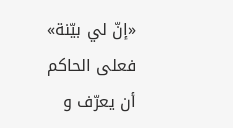«إنّ لي بيّنة» فعلى الحاكم أن يعرّف و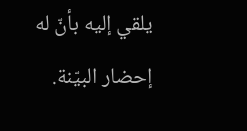يلقي إليه بأنّ له إحضار البيّنة.